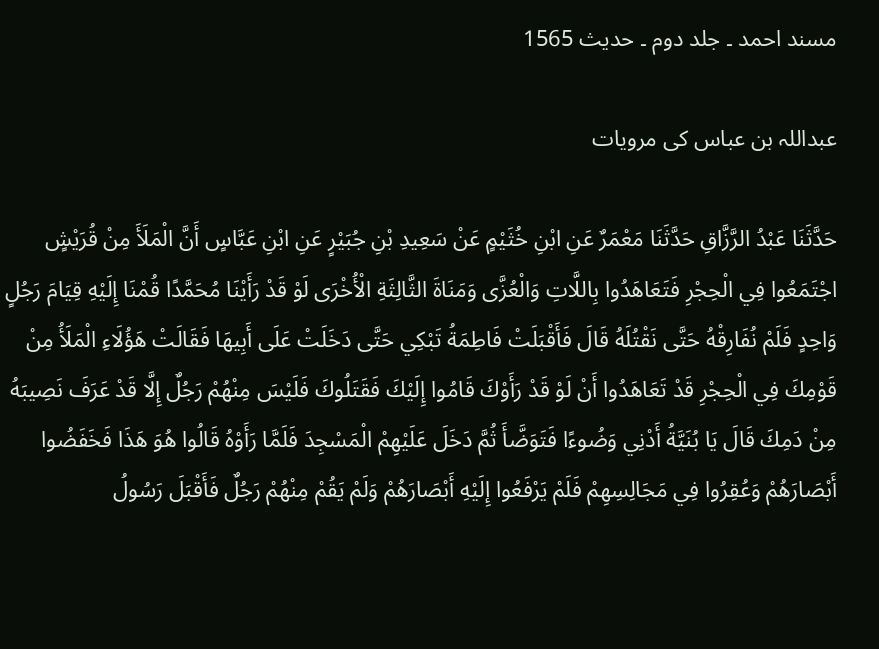مسند احمد ۔ جلد دوم ۔ حدیث 1565

عبداللہ بن عباس کی مرویات

حَدَّثَنَا عَبْدُ الرَّزَّاقِ حَدَّثَنَا مَعْمَرٌ عَنِ ابْنِ خُثَيْمٍ عَنْ سَعِيدِ بْنِ جُبَيْرٍ عَنِ ابْنِ عَبَّاسٍ أَنَّ الْمَلَأَ مِنْ قُرَيْشٍ اجْتَمَعُوا فِي الْحِجْرِ فَتَعَاهَدُوا بِاللَّاتِ وَالْعُزَّى وَمَنَاةَ الثَّالِثَةِ الْأُخْرَى لَوْ قَدْ رَأَيْنَا مُحَمَّدًا قُمْنَا إِلَيْهِ قِيَامَ رَجُلٍ وَاحِدٍ فَلَمْ نُفَارِقْهُ حَتَّى نَقْتُلَهُ قَالَ فَأَقْبَلَتْ فَاطِمَةُ تَبْكِي حَتَّى دَخَلَتْ عَلَى أَبِيهَا فَقَالَتْ هَؤُلَاءِ الْمَلَأُ مِنْ قَوْمِكَ فِي الْحِجْرِ قَدْ تَعَاهَدُوا أَنْ لَوْ قَدْ رَأَوْكَ قَامُوا إِلَيْكَ فَقَتَلُوكَ فَلَيْسَ مِنْهُمْ رَجُلٌ إِلَّا قَدْ عَرَفَ نَصِيبَهُ مِنْ دَمِكَ قَالَ يَا بُنَيَّةُ أَدْنِي وَضُوءًا فَتَوَضَّأَ ثُمَّ دَخَلَ عَلَيْهِمْ الْمَسْجِدَ فَلَمَّا رَأَوْهُ قَالُوا هُوَ هَذَا فَخَفَضُوا أَبْصَارَهُمْ وَعُقِرُوا فِي مَجَالِسِهِمْ فَلَمْ يَرْفَعُوا إِلَيْهِ أَبْصَارَهُمْ وَلَمْ يَقُمْ مِنْهُمْ رَجُلٌ فَأَقْبَلَ رَسُولُ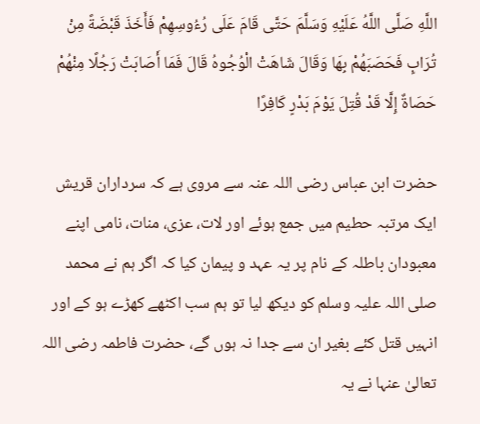اللَّهِ صَلَّى اللَّهُ عَلَيْهِ وَسَلَّمَ حَتَّى قَامَ عَلَى رُءُوسِهِمْ فَأَخَذَ قَبْضَةً مِنْ تُرَابٍ فَحَصَبَهُمْ بِهَا وَقَالَ شَاهَتْ الْوُجُوهُ قَالَ فَمَا أَصَابَتْ رَجُلًا مِنْهُمْ حَصَاةٌ إِلَّا قَدْ قُتِلَ يَوْمَ بَدْرٍ كَافِرًا

حضرت ابن عباس رضی اللہ عنہ سے مروی ہے کہ سرداران قریش ایک مرتبہ حطیم میں جمع ہوئے اور لات، عزی، منات، نامی اپنے معبودان باطلہ کے نام پر یہ عہد و پیمان کیا کہ اگر ہم نے محمد صلی اللہ علیہ وسلم کو دیکھ لیا تو ہم سب اکٹھے کھڑے ہو کے اور انہیں قتل کئے بغیر ان سے جدا نہ ہوں گے، حضرت فاطمہ رضی اللہ تعالیٰ عنہا نے یہ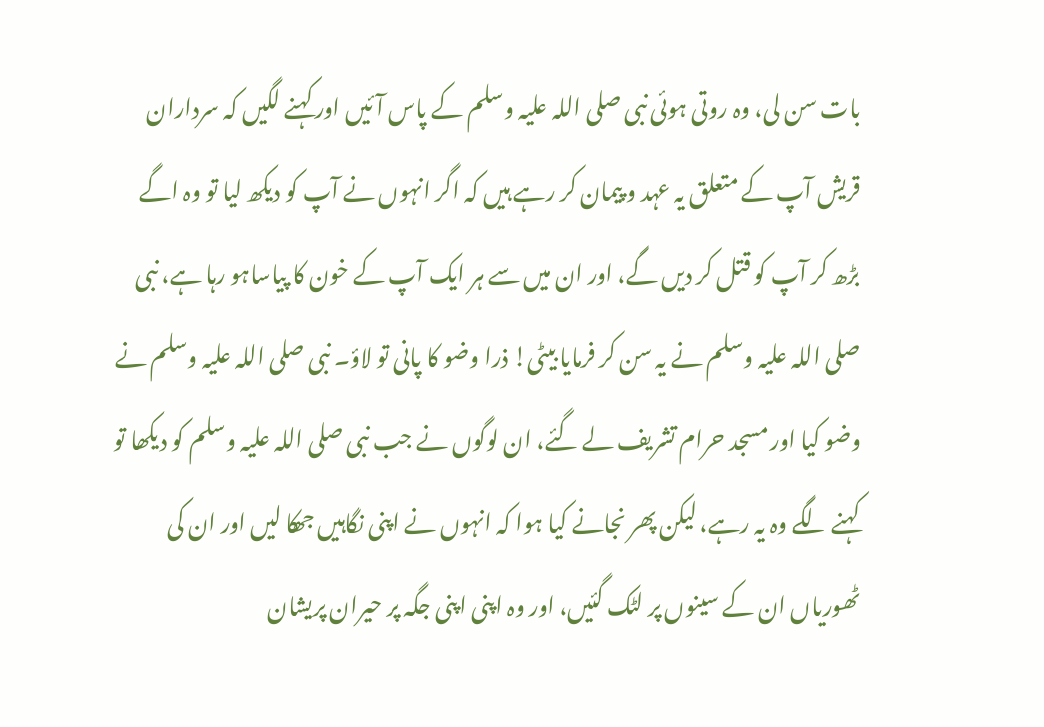بات سن لی، وہ روتی ہوئی نبی صلی اللہ علیہ وسلم کے پاس آئیں اور کہنے لگیں کہ سرداران قریش آپ کے متعلق یہ عہد و پیمان کر رہے ہیں کہ اگر انہوں نے آپ کو دیکھ لیا تو وہ اگے بڑھ کر آپ کو قتل کر دیں گے، اور ان میں سے ہر ایک آپ کے خون کا پیاساہو رہا ہے، نبی صلی اللہ علیہ وسلم نے یہ سن کر فرمایا بیٹی! ذرا وضو کا پانی تو لاؤ۔ نبی صلی اللہ علیہ وسلم نے وضو کیا اور مسجد حرام تشریف لے گئے، ان لوگوں نے جب نبی صلی اللہ علیہ وسلم کو دیکھا تو کہنے لگے وہ یہ رہے، لیکن پھر نجانے کیا ہوا کہ انہوں نے اپنی نگاہیں جھکا لیں اور ان کی ٹھوریاں ان کے سینوں پر لٹک گئیں، اور وہ اپنی اپنی جگہ پر حیران پریشان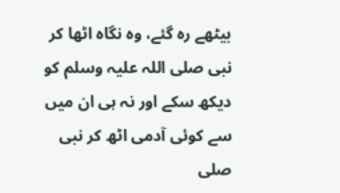بیٹھے رہ گئے، وہ نگاہ اٹھا کر نبی صلی اللہ علیہ وسلم کو دیکھ سکے اور نہ ہی ان میں سے کوئی آدمی اٹھ کر نبی صلی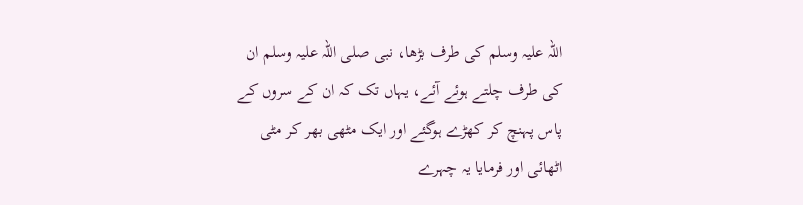اللہ علیہ وسلم کی طرف بڑھا، نبی صلی اللہ علیہ وسلم ان کی طرف چلتے ہوئے آئے، یہاں تک کہ ان کے سروں کے پاس پہنچ کر کھڑے ہوگئے اور ایک مٹھی بھر کر مٹی اٹھائی اور فرمایا یہ چہرے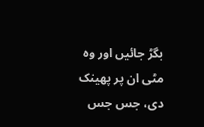بگڑ جائیں اور وہ مٹی ان پر پھینک دی، جس جس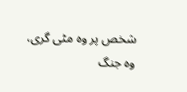شخص پر وہ مٹی گری، وہ جنگ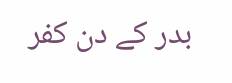بدر کے دن کفر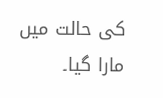کی حالت میں مارا گیا۔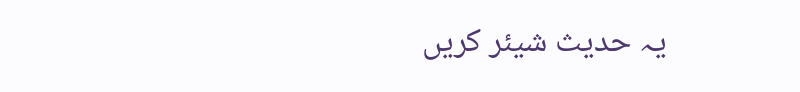یہ حدیث شیئر کریں